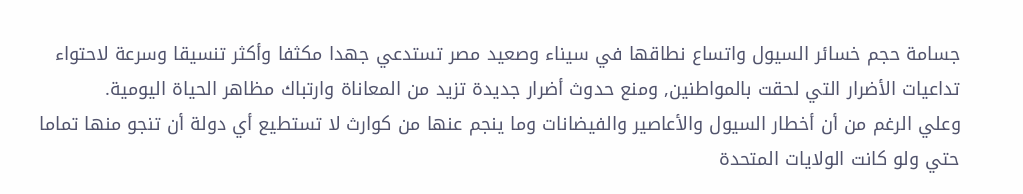جسامة حجم خسائر السيول واتساع نطاقها في سيناء وصعيد مصر تستدعي جهدا مكثفا وأكثر تنسيقا وسرعة لاحتواء تداعيات الأضرار التي لحقت بالمواطنين, ومنع حدوث أضرار جديدة تزيد من المعاناة وارتباك مظاهر الحياة اليومية.
وعلي الرغم من أن أخطار السيول والأعاصير والفيضانات وما ينجم عنها من كوارث لا تستطيع أي دولة أن تنجو منها تماما حتي ولو كانت الولايات المتحدة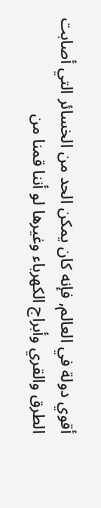أقوي دولة في العالم, فإنه كان يمكن الحد من الخسائر التي أصابت الطرق والقري وأبراج الكهرباء وغيرها لو أننا قمنا من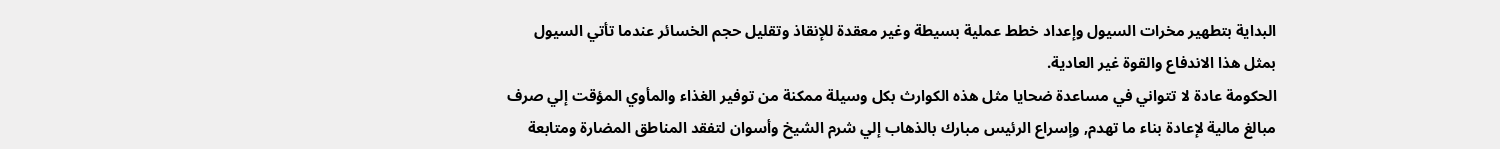البداية بتطهير مخرات السيول وإعداد خطط عملية بسيطة وغير معقدة للإنقاذ وتقليل حجم الخسائر عندما تأتي السيول بمثل هذا الاندفاع والقوة غير العادية.
الحكومة عادة لا تتواني في مساعدة ضحايا مثل هذه الكوارث بكل وسيلة ممكنة من توفير الغذاء والمأوي المؤقت إلي صرف مبالغ مالية لإعادة بناء ما تهدم, وإسراع الرئيس مبارك بالذهاب إلي شرم الشيخ وأسوان لتفقد المناطق المضارة ومتابعة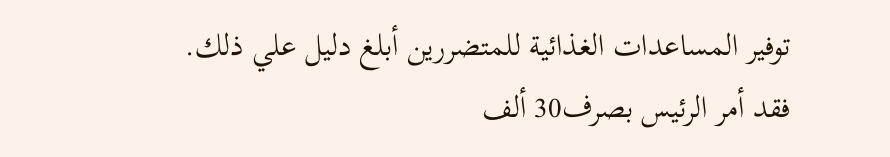توفير المساعدات الغذائية للمتضررين أبلغ دليل علي ذلك.
فقد أمر الرئيس بصرف30 ألف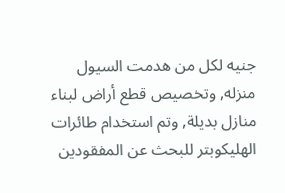جنيه لكل من هدمت السيول منزله, وتخصيص قطع أراض لبناء منازل بديلة, وتم استخدام طائرات الهليكوبتر للبحث عن المفقودين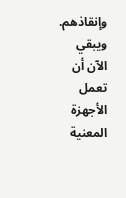وإنقاذهم.
ويبقي الآن أن تعمل الأجهزة المعنية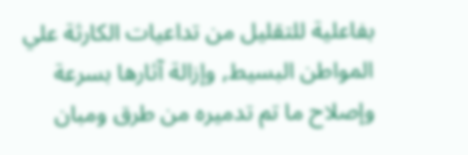بفاعلية للتقليل من تداعيات الكارثة علي المواطن البسيط, وإزالة آثارها بسرعة وإصلاح ما تم تدميره من طرق ومبان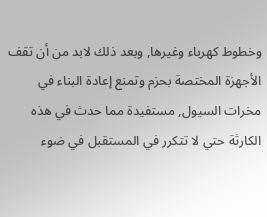وخطوط كهرباء وغيرها, وبعد ذلك لابد من أن تقف الأجهزة المختصة بحزم وتمنع إعادة البناء في مخرات السيول, مستفيدة مما حدث في هذه الكارثة حتي لا تتكرر في المستقبل في ضوء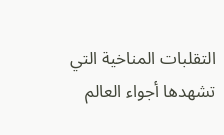التقلبات المناخية التي تشهدها أجواء العالم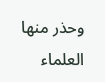وحذر منها العلماء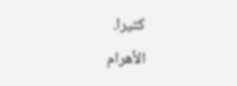كثيرا.
الأهرام